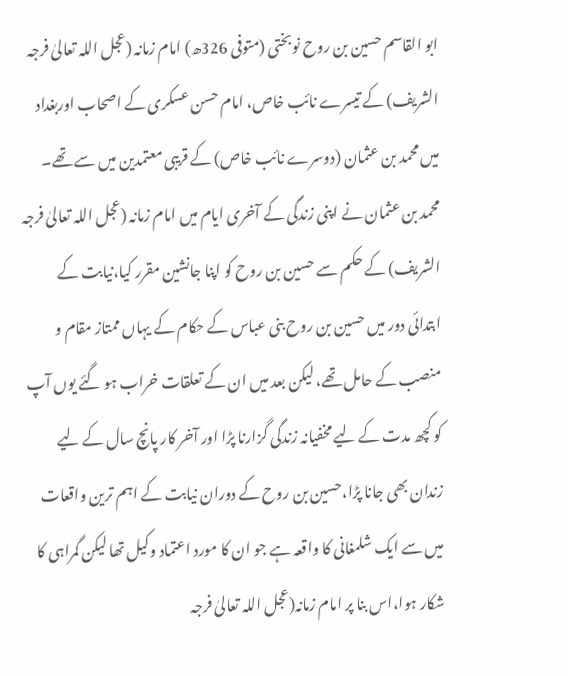ابو القاسم حسین بن روح نوبختی (متوفی 326ھ) امام زمانہ (عجل اللہ تعالیٰ فرجہ الشریف) کے تیسرے نائب خاص، امام حسن عسکری کے اصحاب اوربغداد میں محمد بن عثمان (دوسرے نائب خاص) کے قریبی معتمدین میں سے تھے۔ محمد بن عثمان نے اپنی زندگی کے آخری ایام میں امام زمانہ (عجل اللہ تعالیٰ فرجہ الشریف) کے حکم سے حسین بن روح کو اپنا جانشین مقرر کیا،نیابت کے ابتدائی دور میں حسین بن روح بنی عباس کے حکام کے یہاں ممتاز مقام و منصب کے حامل تھے، لیکن بعد میں ان کے تعلقات خراب ہو گئے یوں آپ کو کچھ مدت کے لیے مخفیانہ زندگی گزارنا پڑا اور آخر کار پانچ سال کے لیے زندان بھی جانا پڑا،حسین بن روح کے دوران نیابت کے اہم ترین واقعات میں سے ایک شلمغانی کا واقعہ ہے جو ان کا مورد اعتماد وکیل تھا لیکن گمراہی کا شکار ہوا،اس بنا پر امام زمانہ(عجل اللہ تعالیٰ فرجہ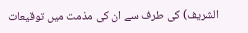الشریف) کی طرف سے ان کی مذمت میں توقیعات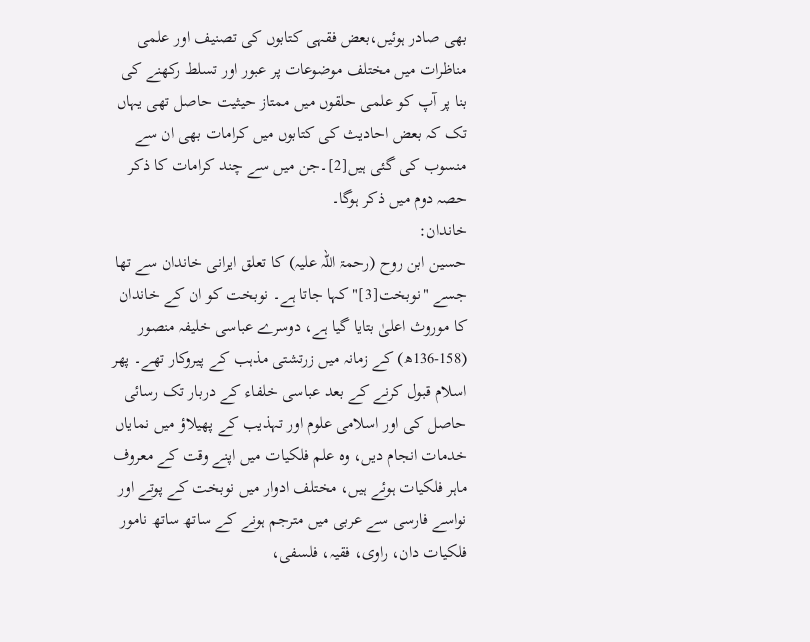بھی صادر ہوئیں،بعض فقہی کتابوں کی تصنیف اور علمی مناظرات میں مختلف موضوعات پر عبور اور تسلط رکھنے کی بنا پر آپ کو علمی حلقوں میں ممتاز حیثیت حاصل تھی یہاں تک کہ بعض احادیث کی کتابوں میں کرامات بھی ان سے منسوب کی گئی ہیں[2]۔جن میں سے چند کرامات کا ذکر حصہ دوم میں ذکر ہوگا۔
خاندان:
حسین ابن روح (رحمۃ اللہ علیہ) کا تعلق ایرانی خاندان سے تھا جسے "نوبخت[3]" کہا جاتا ہے۔ نوبخت کو ان کے خاندان کا موروث اعلیٰ بتایا گیا ہے، دوسرے عباسی خلیفہ منصور (158-136ھ) کے زمانہ میں زرتشتی مذہب کے پیروکار تھے۔ پھر اسلام قبول کرنے کے بعد عباسی خلفاء کے دربار تک رسائی حاصل کی اور اسلامی علوم اور تہذیب کے پھیلاؤ میں نمایاں خدمات انجام دیں، وہ علم فلکیات میں اپنے وقت کے معروف ماہر فلکیات ہوئے ہیں، مختلف ادوار میں نوبخت کے پوتے اور نواسے فارسی سے عربی میں مترجم ہونے کے ساتھ ساتھ نامور فلکیات دان، راوی، فقیہ، فلسفی،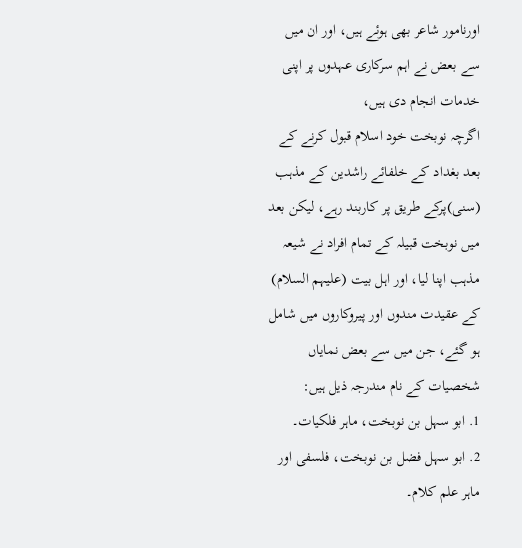اورنامور شاعر بھی ہوئے ہیں، اور ان میں سے بعض نے اہم سرکاری عہدوں پر اپنی خدمات انجام دی ہیں،
اگرچہ نوبخت خود اسلام قبول کرنے کے بعد بغداد کے خلفائے راشدین کے مذہب (سنی)پرکے طریق پر کاربند رہے، لیکن بعد میں نوبخت قبیلہ کے تمام افراد نے شیعہ مذہب اپنا لیا، اور اہل بیت (علیہم السلام) کے عقیدت مندوں اور پیروکاروں میں شامل ہو گئے، جن میں سے بعض نمایاں شخصیات کے نام مندرجہ ذیل ہیں:
1. ابو سہل بن نوبخت، ماہر فلکیات۔
2. ابو سہل فضل بن نوبخت، فلسفی اور ماہر علم کلام۔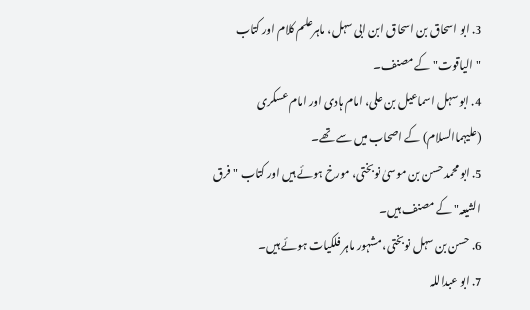3. ابو اسحاق بن اسحاق ابن ابی سہل، ماہرعلم کلام اور کتاب "الیاقوت" کے مصنف۔
4. ابو سہل اسماعیل بن علی، امام ہادی اور امام عسکری (علیہماالسلام) کے اصحاب میں سے تھے۔
5. ابو محمد حسن بن موسیٰ نوبختی، مورخ ہوئے ہیں اور کتاب "فرق الشیعہ" کے مصنف ہیں۔
6. حسن بن سہل نوبختی، مشہور ماہر فلکیات ہوئے ہیں۔
7. ابو عبداللہ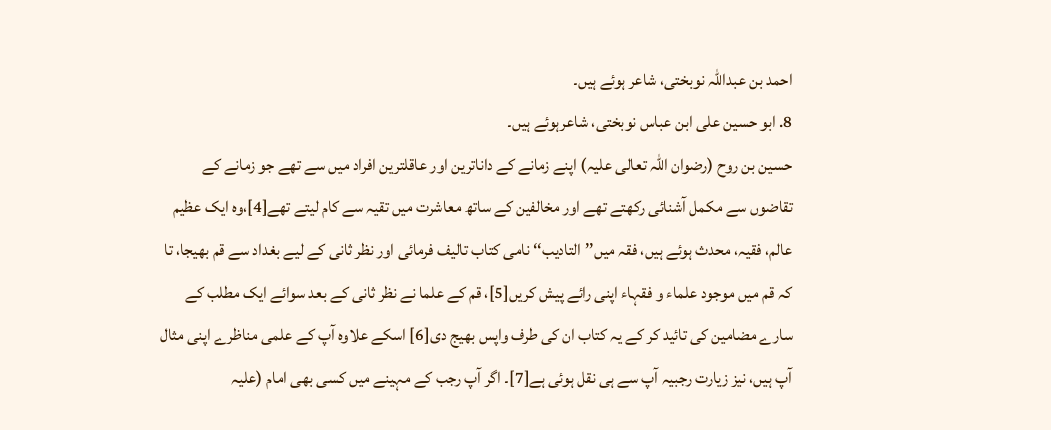احمد بن عبداللہ نوبختی، شاعر ہوئے ہیں۔
8. ابو حسین علی ابن عباس نوبختی، شاعرہوئے ہیں۔
حسین بن روح (رضوان اللہ تعالی علیہ) اپنے زمانے کے داناترین اور عاقلترین افراد میں سے تھے جو زمانے کے تقاضوں سے مکمل آشنائی رکھتے تھے اور مخالفین کے ساتھ معاشرت میں تقیہ سے کام لیتے تھے[4]،وہ ایک عظیم عالم، فقیہ، محدث ہوئے ہیں، فقہ میں’’التادیب‘‘ نامی کتاب تالیف فرمائی اور نظر ثانی کے لیے بغداد سے قم بھیجا، تا کہ قم میں موجود علماء و فقہاء اپنی رائے پیش کریں[5]، قم کے علما نے نظر ثانی کے بعد سوائے ایک مطلب کے سارے مضامین کی تائید کر کے یہ کتاب ان کی طرف واپس بھیج دی[6] اسکے علاوہ آپ کے علمی مناظرے اپنی مثال آپ ہیں، نیز زیارت رجبیہ آپ سے ہی نقل ہوئی ہے[7]۔ اگر آپ رجب کے مہینے میں کسی بھی امام (علیہ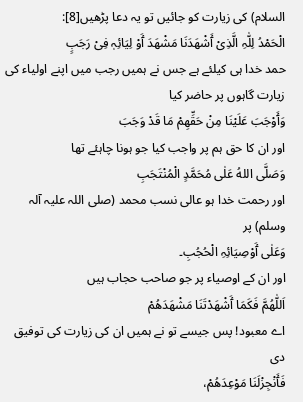السلام) کی زیارت کو جائیں تو یہ دعا پڑھیں[8]:
الْحَمْدُ لِلّٰہِ الَّذِیْ ٲَشْھَدَنَا مَشْھَدَ ٲَوْ لِیَائِہٖ فِیْ رَجَبٍ
حمد خدا ہی کیلئے ہے جس نے ہمیں رجب میں اپنے اولیاء کی زیارت گاہوں پر حاضر کیا
وَٲَوْجَبَ عَلَیْنَا مِنْ حَقِّھِمْ مَا قَدْ وَجَبَ
اور ان کا حق ہم پر واجب کیا جو ہونا چاہئے تھا
وَصَلَّی اللهُ عَلٰی مُحَمَّدٍ الْمُنْتَجَبِ
اور رحمت خدا ہو عالی نسب محمد (صلی اللہ علیہ آلہ وسلم) پر
وَعَلٰی ٲَوْصِیَائِہِ الْحُجُبِ۔
اور ان کے اوصیاء پر جو صاحب حجاب ہیں
اَللّٰھُمَّ فَكَمَا ٲَشْھَدْتَنَا مَشْھَدَھُمْ
اے معبود! پس جیسے تو نے ہمیں ان کی زیارت کی توفیق دی
فَٲَنْجِزْلَنَا مَوْعِدَھُمْ،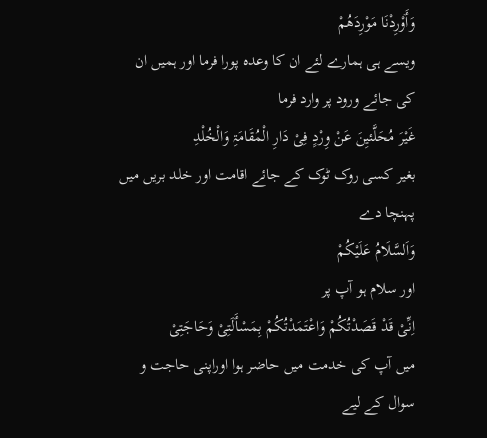وَٲَوْرِدْنَا مَوْرِدَھُمْ
ویسے ہی ہمارے لئے ان کا وعدہ پورا فرما اور ہمیں ان کی جائے ورود پر وارد فرما
غَیْرَ مُحَلَّئیِنَ عَنْ وِرْدٍ فِیْ دَارِ الْمُقَامَۃِ وَالْخُلْدِ
بغیر کسی روک ٹوک کے جائے اقامت اور خلد بریں میں پہنچا دے
وَاَلسَّلَامُ عَلَیْكُمْ
اور سلام ہو آپ پر
اِنِّیْ قَدْ قَصَدْتُكُمْ وَاعْتَمَدْتُكُمْ بِمَسْٲَلَتِیْ وَحَاجَتِیْ
میں آپ کی خدمت میں حاضر ہوا اوراپنی حاجت و سوال کے لیے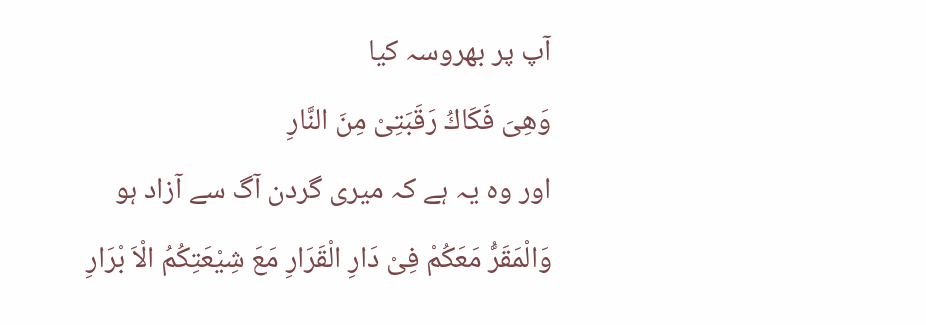آپ پر بھروسہ کیا
وَھِیَ فَكَاكُ رَقَبَتِیْ مِنَ النَّارِ
اور وہ یہ ہے کہ میری گردن آگ سے آزاد ہو
وَالْمَقَرُّ مَعَكُمْ فِیْ دَارِ الْقَرَارِ مَعَ شِیْعَتِكُمُ الْاَ بْرَارِ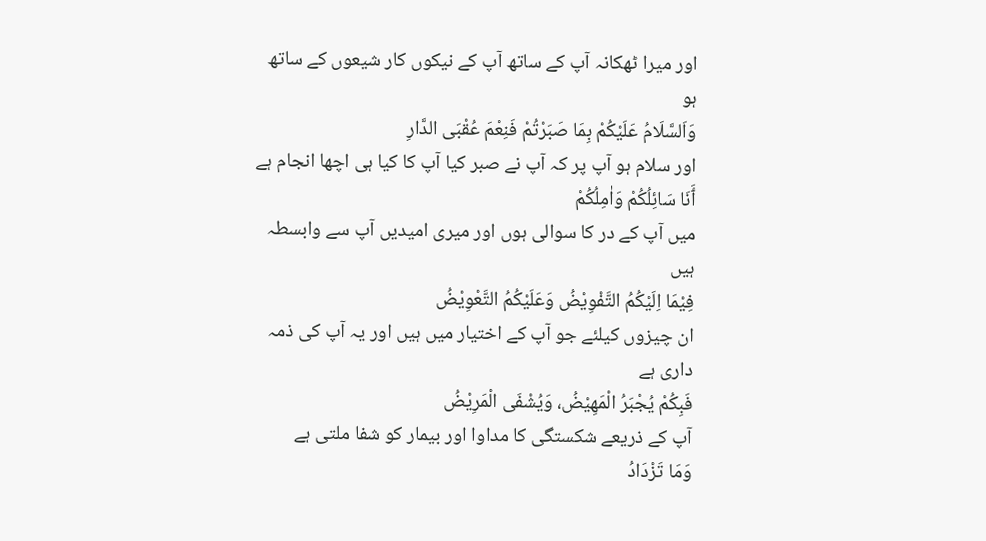اور میرا ٹھکانہ آپ کے ساتھ آپ کے نیکوں کار شیعوں کے ساتھ ہو
وَاَلسَّلَامُ عَلَیْكُمْ بِمَا صَبَرْتُمْ فَنِعْمَ عُقْبَی الدَّارِ
اور سلام ہو آپ پر کہ آپ نے صبر کیا آپ کا کیا ہی اچھا انجام ہے
ٲَنَا سَائِلُكُمْ وَاٰمِلُكُمْ
میں آپ کے در کا سوالی ہوں اور میری امیدیں آپ سے وابسطہ ہیں
فِیْمَا اِلَیْكُمُ التَّفْوِیْضُ وَعَلَیْكُمُ التَّعْوِیْضُ
ان چیزوں کیلئے جو آپ کے اختیار میں ہیں اور یہ آپ کی ذمہ داری ہے
فَبِكُمْ یُجْبَرُ الْمَھِیْضُ، وَیُشْفَی الْمَرِیْضُ
آپ کے ذریعے شکستگی کا مداوا اور بیمار کو شفا ملتی ہے
وَمَا تَزْدَادُ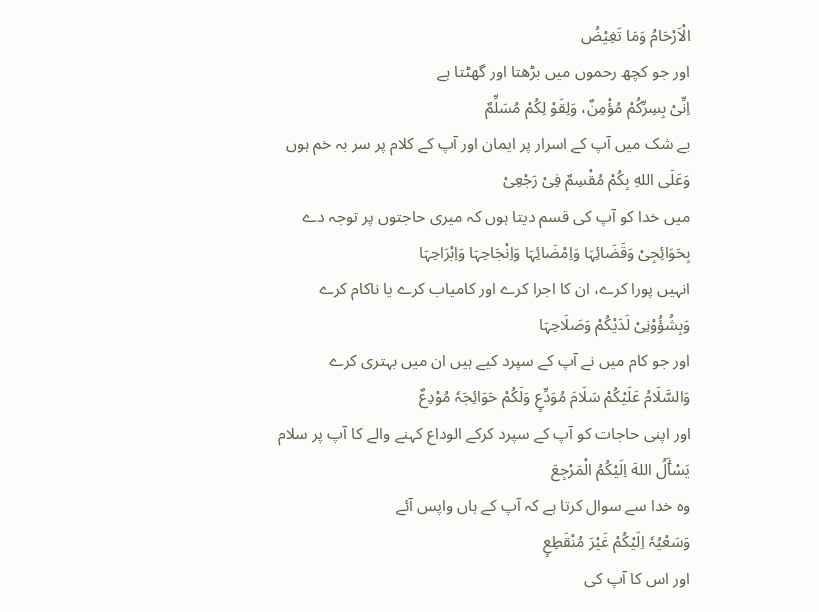الْاَرْحَامُ وَمَا تَغِیْضُ
اور جو کچھ رحموں میں بڑھتا اور گھٹتا ہے
اِنِّیْ بِسِرِّكُمْ مُؤْمِنٌ، وَلِقَوْ لِكُمْ مُسَلِّمٌ
بے شک میں آپ کے اسرار پر ایمان اور آپ کے کلام پر سر بہ خم ہوں
وَعَلَی اللهِ بِكُمْ مُقْسِمٌ فِیْ رَجْعِیْ
میں خدا کو آپ کی قسم دیتا ہوں کہ میری حاجتوں پر توجہ دے
بِحَوَائِجِیْ وَقَضَائِہَا وَاِمْضَائِہَا وَاِنْجَاحِہَا وَاِبْرَاحِہَا
انہیں پورا کرے، ان کا اجرا کرے اور کامیاب کرے یا ناکام کرے
وَبِشُؤُوْنِیْ لَدَیْكُمْ وَصَلَاحِہَا
اور جو کام میں نے آپ کے سپرد کیے ہیں ان میں بہتری کرے
وَالسَّلَامُ عَلَیْكُمْ سَلَامَ مُوَدِّعٍ وَلَكُمْ حَوَائِجَہٗ مُوْدِعٌ
اور اپنی حاجات کو آپ کے سپرد کرکے الوداع کہنے والے کا آپ پر سلام
یَسْٲَلُ اللهَ اِلَیْكُمُ الْمَرْجِعَ
وہ خدا سے سوال کرتا ہے کہ آپ کے ہاں واپس آئے
وَسَعْیُہٗ اِلَیْكُمْ غَیْرَ مُنْقَطِعٍ
اور اس کا آپ کی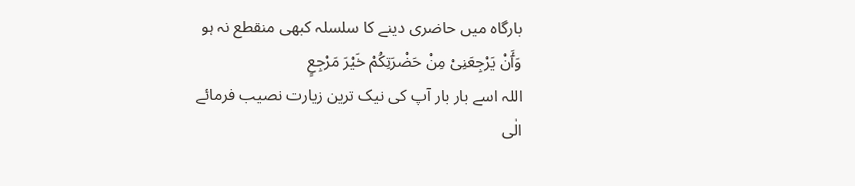بارگاہ میں حاضری دینے کا سلسلہ کبھی منقطع نہ ہو
وَٲَنْ یَرْجِعَنِیْ مِنْ حَضْرَتِكُمْ خَیْرَ مَرْجِعٍ
اللہ اسے بار بار آپ کی نیک ترین زیارت نصیب فرمائے
الٰی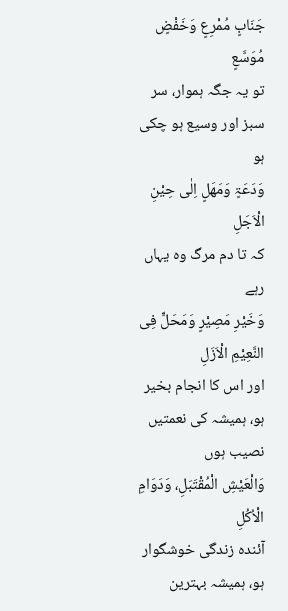جَنَابٍ مُمْرِعٍ وَخَفْضٍ مُوَسَّعٍ
تو یہ جگہ ہموار، سر سبز اور وسیع ہو چکی ہو
وَدَعَۃٍ وَمَھَلٍ اِلٰی حِیْنِ الْاَجَلِ
کہ تا دم مرگ وہ یہاں رہے
وَخَیْرِ مَصِیْرٍ وَمَحَلٍّ فِی النَّعِیْمِ الْاَزَلِ
اور اس کا انجام بخیر ہو، ہمیشہ کی نعمتیں نصیب ہوں
وَالْعَیْشِ الْمُقْتَبَلِ، وَدَوَامِ الْاُكُلِ
آئندہ زندگی خوشگوار ہو، ہمیشہ بہترین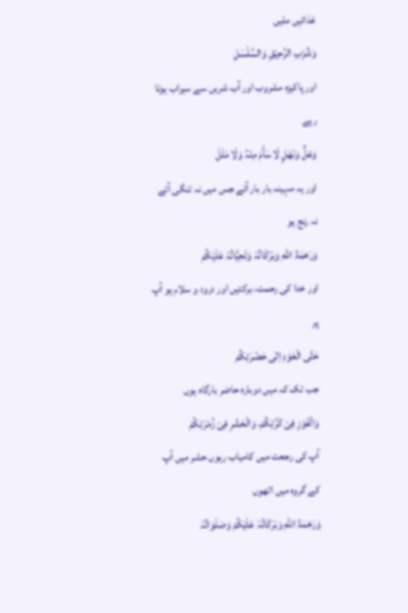غذائیں ملیں
وَشُرْبِ الرَّحِیْقِ وَالسَّلْسَلِ
اور پاکیزہ مشروب اور آب شریں سے سیراب ہوتا رہے
وَعَلٍّ وَنَھَلٍ لَا سَٲَمَ مِنْہُ وَلَا مَلَلَ
اور یہ مہینہ بار بار آئے جس میں نہ تنگی آئے نہ رنج ہو
وَرَحْمَۃُ اللهِ وَبَرَكَاتُہٗ وَتَحِیَّاتُہٗ عَلَیْكُمْ
اور خدا کی رحمت، برکتیں اور درود و سلام ہو آپ پر
حَتَّی الْعَوْدِ اِلٰی حَضْرَتِكُمْ
جب تک کہ میں دوبارہ حاضر بارگاہ ہوں
وَالْفَوْزِ فِیْ كَرَّتِكُمْ، وَالْحَشْرِ فِیْ زُمْرَتِكُمْ
آپ کی رجعت میں کامیاب رہوں حشر میں آپ کے گروہ میں اٹھوں
وَرَحْمَۃُ اللهِ وَبَرَكَاتُہٗ عَلَیْكُمْ وَصَلَوَاتُہٗ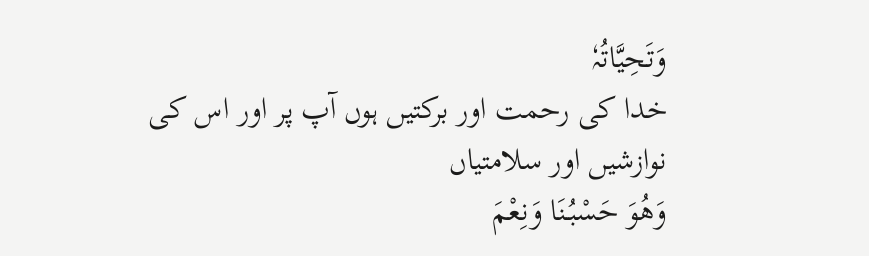وَتَحِیَّاتُہٗ
خدا کی رحمت اور برکتیں ہوں آپ پر اور اس کی نوازشیں اور سلامتیاں
وَھُوَ حَسْبُنَا وَنِعْمَ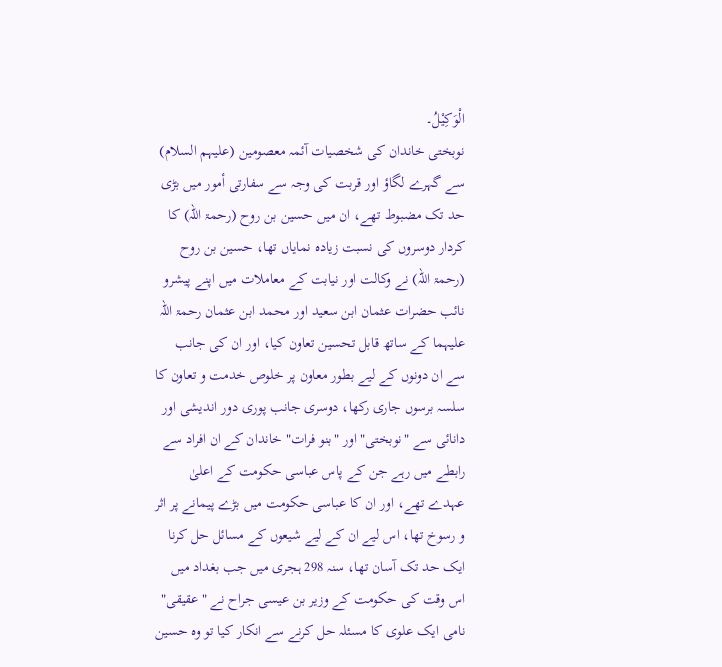الْوَكِیْلُ۔
نوبختی خاندان کی شخصیات آئمہ معصومین (علیہم السلام) سے گہرے لگاؤ اور قربت کی وجہ سے سفارتی أمور میں بڑی حد تک مضبوط تھے، ان میں حسین بن روح (رحمۃ اللہ) کا کردار دوسروں کی نسبت زیادہ نمایاں تھا، حسین بن روح (رحمۃ اللہ) نے وکالت اور نیابت کے معاملات میں اپنے پیشرو نائب حضرات عثمان ابن سعید اور محمد ابن عثمان رحمۃ اللہ علیہما کے ساتھ قابل تحسین تعاون کیا، اور ان کی جانب سے ان دونوں کے لیے بطور معاون پر خلوص خدمت و تعاون کا سلسہ برسوں جاری رکھا، دوسری جانب پوری دور اندیشی اور دانائی سے "نوبختی" اور "بنو فرات" خاندان کے ان افراد سے رابطے میں رہے جن کے پاس عباسی حکومت کے اعلیٰ عہدے تھے، اور ان کا عباسی حکومت میں بڑے پیمانے پر اثر و رسوخ تھا، اس لیے ان کے لیے شیعوں کے مسائل حل کرنا ایک حد تک آسان تھا، سنہ 298 ہجری میں جب بغداد میں اس وقت کی حکومت کے وزیر بن عیسی جراح نے "عقیقی" نامی ایک علوی کا مسئلہ حل کرنے سے انکار کیا تو وہ حسین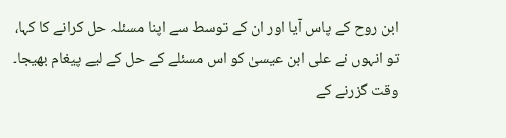ابن روح کے پاس آیا اور ان کے توسط سے اپنا مسئلہ حل کرانے کا کہا، تو انہوں نے علی ابن عیسیٰ کو اس مسئلے کے حل کے لیے پیغام بھیجا۔
وقت گزرنے کے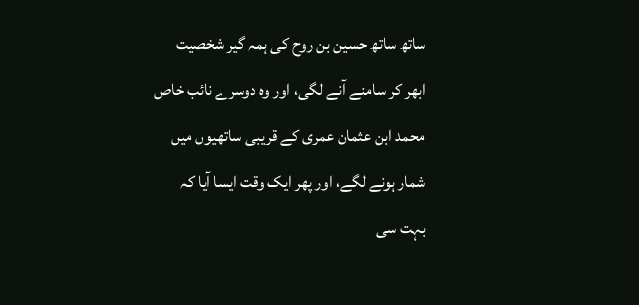ساتھ ساتھ حسین بن روح کی ہمہ گیر شخصیت ابھر کر سامنے آنے لگی، اور وہ دوسرے نائب خاص محمد ابن عثمان عمری کے قریبی ساتھیوں میں شمار ہونے لگے، اور پھر ایک وقت ایسا آیا کہ بہت سی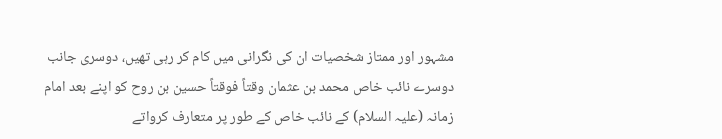مشہور اور ممتاز شخصیات ان کی نگرانی میں کام کر رہی تھیں، دوسری جانب دوسرے نائب خاص محمد بن عثمان وقتاً فوقتاً حسین بن روح کو اپنے بعد امام زمانہ (علیہ السلام) کے نائب خاص کے طور پر متعارف کرواتے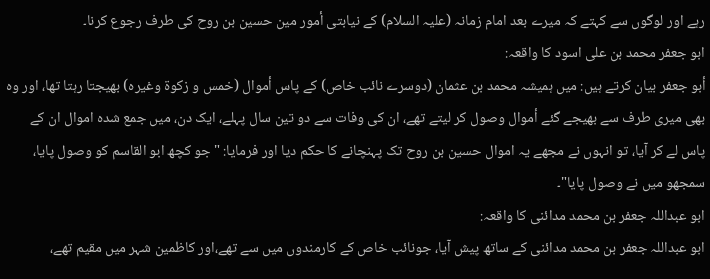رہے اور لوگوں سے کہتے کہ میرے بعد امام زمانہ (علیہ السلام) کے نیابتی أمور مین حسین بن روح کی طرف رجوع کرنا۔
ابو جعفر محمد بن علی اسود کا واقعہ:
أبو جعفر بیان کرتے ہیں: میں ہمیشہ محمد بن عثمان (دوسرے نائب خاص) کے پاس أموال (خمس و زکوۃ وغیرہ) بھیجتا رہتا تھا، اور وہ بھی میری طرف سے بھیجے گئے أموال وصول کر لیتے تھے، ان کی وفات سے دو تین سال پہلے، ایک دن، میں جمع شدہ اموال ان کے پاس لے کر آیا، تو انہوں نے مجھے یہ اموال حسین بن روح تک پہنچانے کا حکم دیا اور فرمایا: "جو کچھ ابو القاسم کو وصول پایا، سمجھو میں نے وصول پایا"۔
ابو عبداللہ جعفر بن محمد مدائنی کا واقعہ:
ابو عبداللہ جعفر بن محمد مدائنی کے ساتھ پیش آیا، جونائب خاص کے کارمندوں میں سے تھے،اور کاظمین شہر میں مقیم تھے،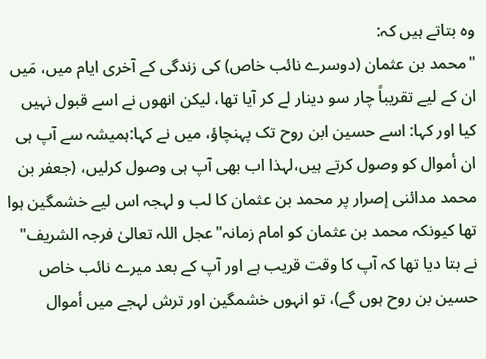وہ بتاتے ہیں کہ:
"محمد بن عثمان (دوسرے نائب خاص) کی زندگی کے آخری ایام میں، مَیں ان کے لیے تقریباً چار سو دینار لے کر آیا تھا، لیکن انھوں نے اسے قبول نہیں کیا اور کہا: اسے حسین ابن روح تک پہنچاؤ، میں نے کہا:ہمیشہ سے آپ ہی ان أموال کو وصول کرتے ہیں،لہذا اب بھی آپ ہی وصول کرلیں، (جعفر بن محمد مدائنی إصرار پر محمد بن عثمان کا لب و لہجہ اس لیے خشمگین ہوا تھا کیونکہ محمد بن عثمان کو امام زمانہ"عجل اللہ تعالیٰ فرجہ الشریف" نے بتا دیا تھا کہ آپ کا وقت قریب ہے اور آپ کے بعد میرے نائب خاص حسین بن روح ہوں گے)، تو انہوں خشمگین اور ترش لہجے میں أموال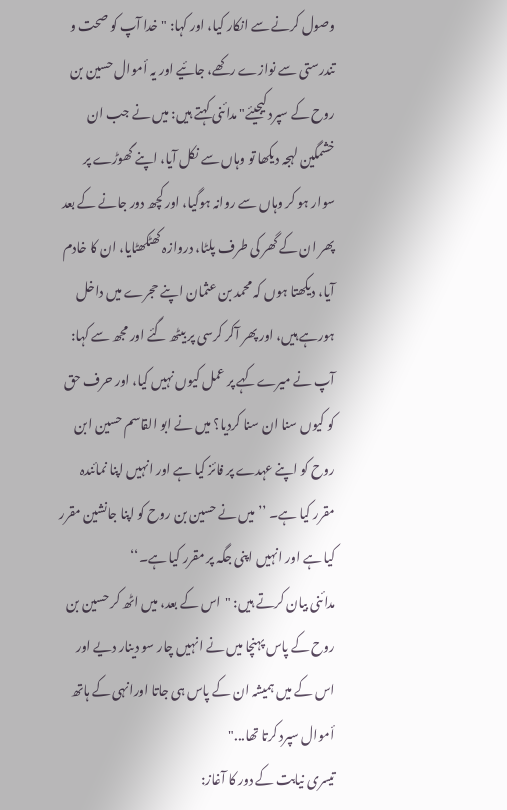وصول کرنے سے انکار کیا، اور کہا: "خدا آپ کو صحت و تندرستی سے نوازے رکھے، جائیے اور یہ أموال حسین بن روح کے سپرد کیجیئے" مدائنی کہتے ہیں: میں نے جب ان خشمگین لہجہ دیکھا تو وہاں سے نکل آیا، اپنے گھوڑے پر سوار ہو کر وہاں سے روانہ ہوگیا، اور کچھ دور جانے کے بعد پھر ان کے گھر کی طرف پلٹا، دروازہ کھٹکھٹایا، ان کا خادم آیا، دیکھتا ہوں کہ محمد بن عثمان اپنے حجرے میں داخل ہورہے ہیں، اور پھر آکر کرسی پر بیٹھ گئے اور مجھ سے کہا: آپ نے میرےکہے پر عمل کیوں نہیں کیا، اور حرف حق کو کیوں سنا ان سنا کردیا؟ میں نے ابو القاسم حسین ابن روح کو اپنے عہدے پر فائز کیا ہے اور انہیں اپنا نمائندہ مقرر کیا ہے۔ ’’میں نے حسین بن روح کو اپنا جانشین مقرر کیا ہے اور انہیں اپنی جگہ پر مقرر کیا ہے۔‘‘
مدائنی بیان کرتے ہیں: "اس کے بعد، میں اٹھ کر حسین بن روح کے پاس پہنچا میں نے انہیں چار سو دینار دیے اور اس کے میں ہمیشہ ان کے پاس ہی جاتا اورانہی کے ہاتھ أموال سپرد کرتا تھا..."
تیسری نیابت کے دور کا آغاز: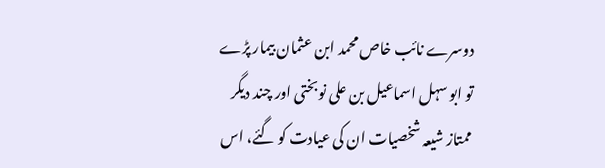دوسرے نائب خاص محمد ابن عثمان بیمار پڑے تو ابو سہل اسماعیل بن علی نوبختی اور چند دیگر ممتاز شیعہ شخصیات ان کی عیادت کو گئے، اس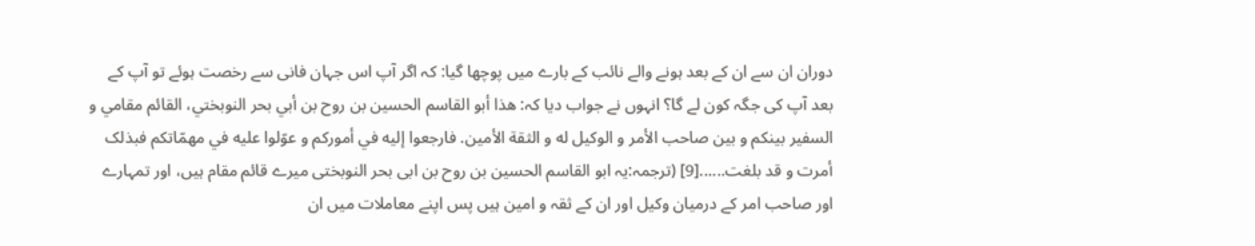دوران ان سے ان کے بعد ہونے والے نائب کے بارے میں پوچھا گیا: کہ اگر آپ اس جہان فانی سے رخصت ہوئے تو آپ کے بعد آپ کی جگہ کون لے گا؟ انہوں نے جواب دیا کہ: هذا أبو القاسم الحسين بن روح بن أبي بحر النوبختي، القائم مقامي و السفير بينکم و بين صاحب الأمر و الوکيل له و الثقة الأمين. فارجعوا إليه في أمورکم و عوّلوا عليه في مهمّاتکم فبذلک أمرت و قد بلغت......[9] (ترجمہ:یہ ابو القاسم الحسین بن روح بن ابی بحر النوبختی میرے قائم مقام ہیں، اور تمہارے اور صاحب امر کے درمیان وکیل اور ان کے ثقہ و امین ہیں پس اپنے معاملات میں ان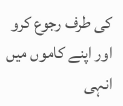کی طرف رجوع کرو اور اپنے کاموں میں انہی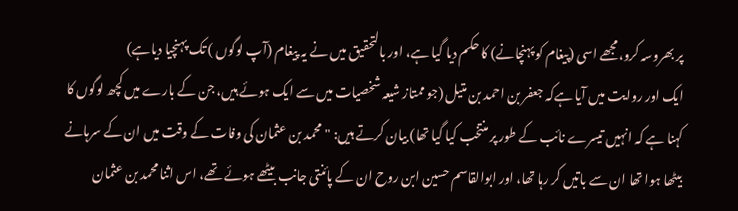پر بھروسہ کرو،مجھے اسی (پیغام کو پہنچانے) کا حکم دیا گیا ہے، اور بالتحقیق میں نے یہ پیغام (آپ لوگوں ) تک پہنچیا دیاہے)
ایک اور روایت میں آیا ہےکہ جعفر بن احمد بن متیل (جو ممتاز شیعہ شخصیات میں سے ایک ہوئے ہیں، جن کے بارے میں کچھ لوگوں کا کہنا ہے کہ انہیں تیسرے نائب کے طور پر منتخب کیا گیا تھا) بیان کرتے ہیں: "محمد بن عثمان کی وفات کے وقت میں ان کے سرہانے بیٹھا ہوا تھا ان سے باتیں کر رہا تھا، اور ابوالقاسم حسین ابن روح ان کے پائنتی جانب بیٹھے ہوئے تھے، اس اثنا محمد بن عثمان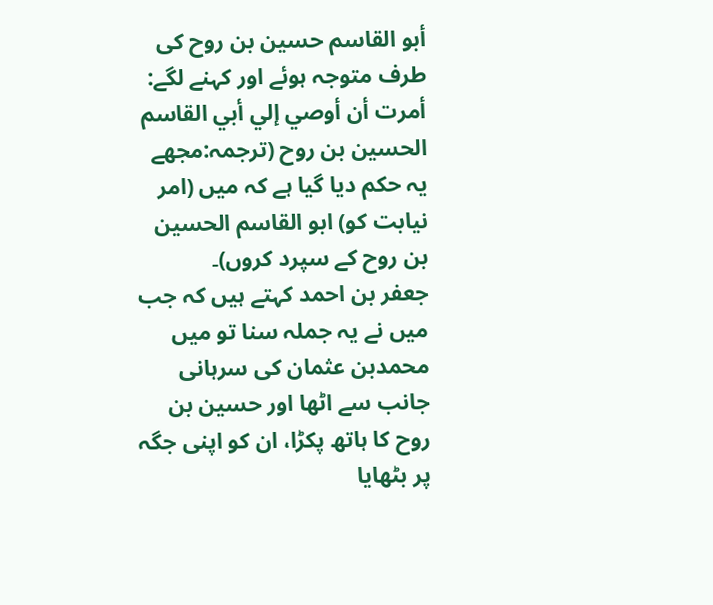أبو القاسم حسین بن روح کی طرف متوجہ ہوئے اور کہنے لگے: أمرت أن أوصي إلي أبي القاسم الحسين بن روح (ترجمہ:مجھے یہ حکم دیا گیا ہے کہ میں (امر نیابت کو) ابو القاسم الحسین بن روح کے سپرد کروں)۔
جعفر بن احمد کہتے ہیں کہ جب میں نے یہ جملہ سنا تو میں محمدبن عثمان کی سرہانی جانب سے اٹھا اور حسین بن روح کا ہاتھ پکڑا، ان کو اپنی جگہ پر بٹھایا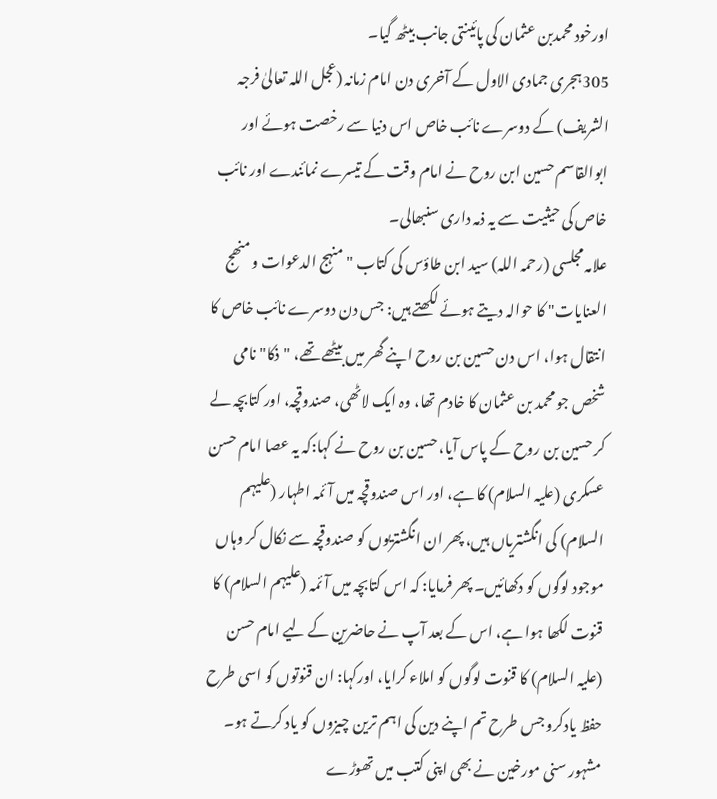اورخود محمدبن عثمان کی پائینتی جانب بیٹھ گیا۔
305ہجری جمادی الاول کے آخری دن امام زمانہ (عجل اللہ تعالیٰ فرجہ الشریف) کے دوسرے نائب خاص اس دنیا سے رخصت ہوئے اور ابوالقاسم حسین ابن روح نے امام وقت کے تیسرے نمائندے اور نائب خاص کی حیثیت سے یہ ذمہ داری سنبھالی۔
علامہ مجلسی (رحمہ اللہ) سید ابن طاؤس کی کتاب "منہج الدعوات و منھج العنایات" کا حوالہ دیتے ہوئے لکھتے ہیں: جس دن دوسرے نائب خاص کا انتقال ہوا، اس دن حسین بن روح اپنے گھر میں بیٹھے تھے، "ذکا" نامی شخص جو محمد بن عثمان کا خادم تھا، وہ ایک لاٹھی، صندوقچہ، اور کتابچہ لے کر حسین بن روح کے پاس آیا، حسین بن روح نے کہا:کہ یہ عصا امام حسن عسکری (علیہ السلام) کا ہے، اور اس صندوقچہ میں آئمہ اطہار (علیہم السلام) کی انگشتریاں ہیں، پھر ان انگشتریوں کو صندوقچہ سے نکال کر وہاں موجود لوگوں کو دکھائیں۔ پھر فرمایا: کہ اس کتابچہ میں آئمہ (علیہم السلام) کا قنوت لکھا ہوا ہے، اس کے بعد آپ نے حاضرین کے لیے امام حسن (علیہ السلام) کا قنوت لوگوں کو املاء کرایا، اورکہا: ان قنوتوں کو اسی طرح حفظ یادکرو جس طرح تم اپنے دین کی اہم ترین چیزوں کو یاد کرتے ہو۔
مشہور سنی مورخین نے بھی اپنی کتب میں تھوڑے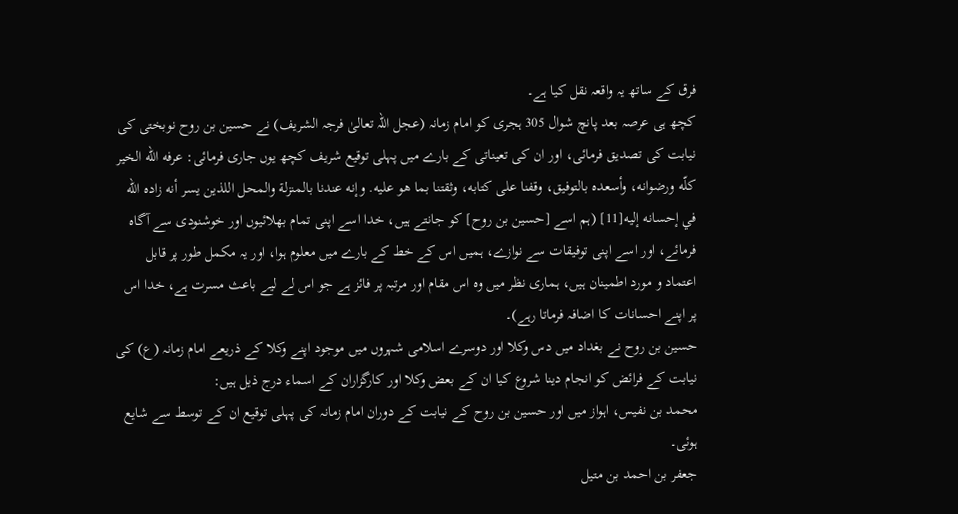فرق کے ساتھ یہ واقعہ نقل کیا ہے۔
کچھ ہی عرصہ بعد پانچ شوال 305 ہجری کو امام زمانہ (عجل اللہ تعالیٰ فرجہ الشریف) نے حسین بن روح نوبختی کی نیابت کی تصدیق فرمائی، اور ان کی تعیناتی کے بارے میں پہلی توقیع شریف کچھ یوں جاری فرمائی: عرفه الله الخير كلّه ورضوانه، وأسعده بالتوفيق، وقفنا على كتابه، وثقتنا بما هو عليه. وإنه عندنا بالمنزلة والمحل اللذين يسر أنه زاده الله في إحسانه إليه[11] (ہم اسے [حسین بن روح] کو جانتے ہیں، خدا اسے اپنی تمام بھلائیوں اور خوشنودی سے آگاہ فرمائے، اور اسے اپنی توفیقات سے نوازے، ہمیں اس کے خط کے بارے میں معلوم ہوا، اور یہ مکمل طور پر قابل اعتماد و مورد اطمینان ہیں، ہماری نظر میں وہ اس مقام اور مرتبہ پر فائز ہے جو اس لے لیے باعث مسرت ہے، خدا اس پر اپنے احسانات کا اضافہ فرماتا رہے)۔
حسین بن روح نے بغداد میں دس وکلا اور دوسرے اسلامی شہروں میں موجود اپنے وکلا کے ذریعے امام زمانہ (ع) کی نیابت کے فرائض کو انجام دینا شروع کیا ان کے بعض وکلا اور کارگزاران کے اسماء درج ذیل ہیں:
محمد بن نفیس، اہواز میں اور حسین بن روح کے نیابت کے دوران امام زمانہ کی پہلی توقیع ان کے توسط سے شایع ہوئی۔
جعفر بن احمد بن متیل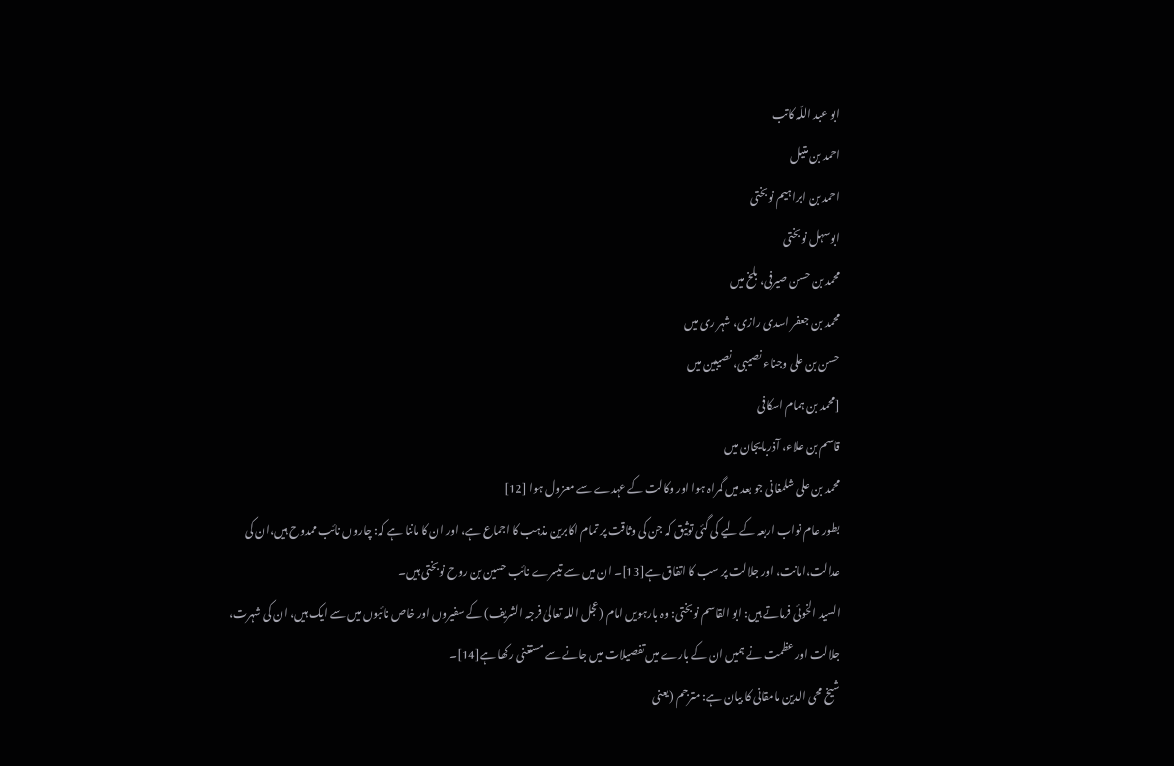ابو عبد اللّہ کاتب
احمد بن متیل
احمد بن ابراہیم نوبختی
ابوسہل نوبختی
محمد بن حسن صیرفی، بلخ میں
محمد بن جعفر اسدی رازی، شہر ری میں
حسن بن علی وجناء نصیبی، نصیبین میں
[محمد بن ہمام اسکافی
قاسم بن علاء، آذربایجان میں
محمد بن علی شلمغانی جو بعد میں گمراہ ہوا اور وکالت کے عہدے سے معزول ہوا [12]
بطور عام نواب اربعہ کے لیے کی گئی توثیق کہ جن کی وثاقت پر تمام اکابرین مذہب کا اجماع ہے، اور ان کا ماننا ہے کہ: چاروں نائب ممدوح ہیں،ان کی عدالت،امانت، اور جلالت پر سب کا اتفاق ہے[13]۔ ان میں سے تیسرے نائب حسین بن روح نوبختی ہیں۔
السید الخوئی فرماتے ہیں: ابو القاسم نوبختی: وہ بارہویں امام (عجل اللہ تعالیٰ فرجہ الشریف) کے سفیروں اور خاص نائبوں میں سے ایک ہیں، ان کی شہرت، جلالت اور عظمت نے ہمیں ان کے بارے میں تفصیلات میں جانے سے مستغنی رکھا ہے[14]۔
شیخ محی الدین مامقانی کا بیان ہے: مترجم (یعنی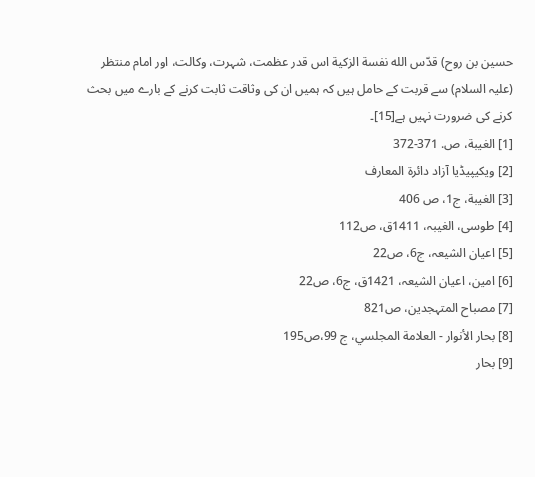حسین بن روح) قدّس الله نفسة الزكية اس قدر عظمت، شہرت، وکالت، اور امام منتظر (علیہ السلام) سے قربت کے حامل ہیں کہ ہمیں ان کی وثاقت ثابت کرنے کے بارے میں بحث کرنے کی ضرورت نہیں ہے[15]۔
[1] الغيبة، ص. 371-372
[2] ویکیپیڈیا آزاد دائرۃ المعارف
[3] الغيبة، ج1، ص 406
[4] طوسی، الغیبہ، 1411ق، ص112
[5] اعیان الشیعہ، ج6، ص22
[6] امین، اعیان الشیعہ، 1421ق، ج6، ص22
[7] مصباح المتہجدین، ص821
[8] بحار الأنوار - العلامة المجلسي، ج 99،ص195
[9] بحار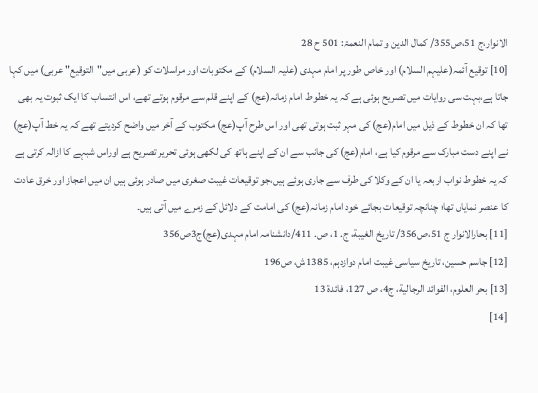الانوار،ج 51،ص355/ كمال الدين و تمام النعمۃ: 501 ح 28
[10] توقیع آئمہ(علیہم السلام) اور خاص طور پر امام مہدی (علیہ السلام) کے مکتوبات اور مراسلات کو (عربی میں"التوقيع" عربی) میں کہا جاتا ہے،بہت سی روایات میں تصریح ہوئی ہے کہ یہ خطوط امام زمانہ(عج) کے اپنے قلم سے مرقوم ہوتے تھے، اس انتساب کا ایک ثبوت یہ بھی تھا کہ ان خطوط کے ذیل میں امام(عج) کی مہر ثبت ہوتی تھی اور اس طرح آپ(عج) مکتوب کے آخر میں واضح کردیتے تھے کہ یہ خط آپ(عج) نے اپنے دست مبارک سے مرقوم کیا ہے، امام(عج) کی جانب سے ان کے اپنے ہاتھ کی لکھی ہوئی تحریر تصریح ہے اوراس شبہے کا ازالہ کرتی ہے کہ یہ خطوط نواب اربعہ یا ان کے وکلا کی طرف سے جاری ہوئے ہیں،جو توقیعات غیبت صغری میں صادر ہوئی ہیں ان میں اعجاز اور خرق عادت کا عنصر نمایاں تھا؛ چنانچہ توقیعات بجائے خود امام زمانہ(عج) کی امامت کے دلائل کے زمرے میں آتی ہیں۔
[11] بحارالانوار ج 51،ص356/ تاريخ الغيبة، ج. 1، ص. 411/دانشنامہ امام مہدی(عج)ج3ص356
[12] جاسم حسین، تاریخ سیاسی غیبت امام دوازدہم، 1385ش، ص196
[13] بحر العلوم، الفوائد الرجالية، ج4، ص 127، فائدة 13
[14]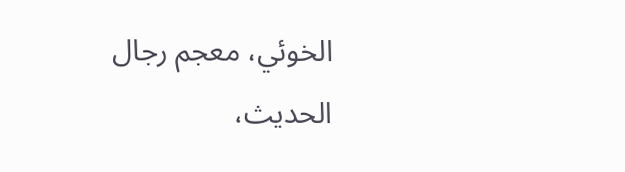الخوئي، معجم رجال الحديث،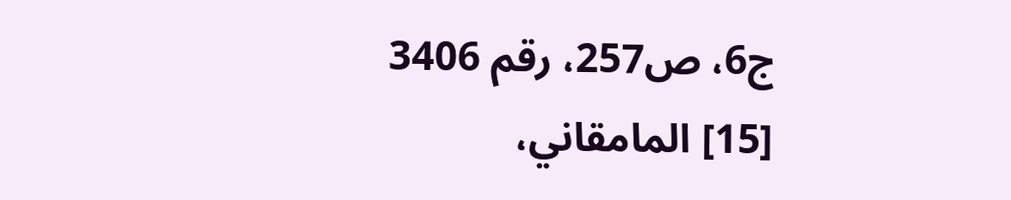ج6، ص257، رقم 3406
[15] المامقاني،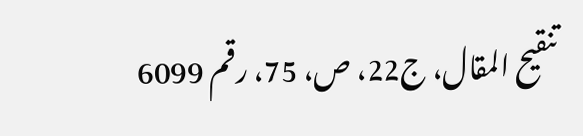تنقيح المقال، ج22، ص، 75، رقم 6099